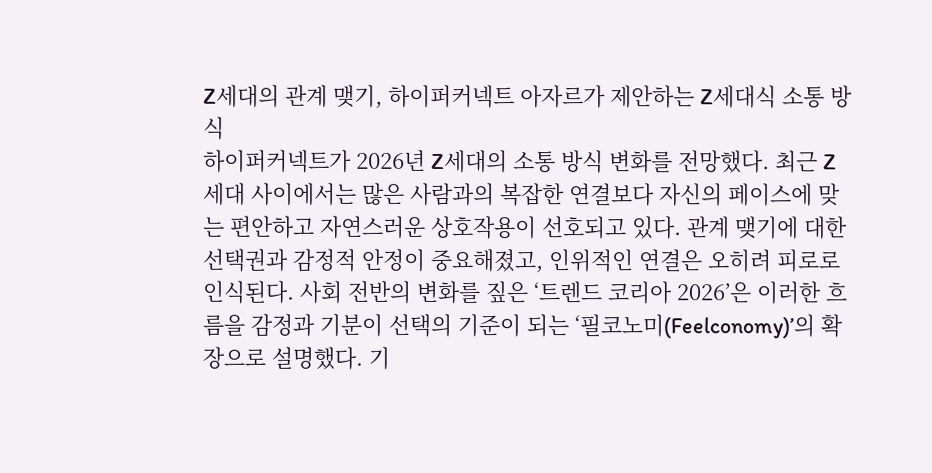Z세대의 관계 맺기, 하이퍼커넥트 아자르가 제안하는 Z세대식 소통 방식
하이퍼커넥트가 2026년 Z세대의 소통 방식 변화를 전망했다. 최근 Z세대 사이에서는 많은 사람과의 복잡한 연결보다 자신의 페이스에 맞는 편안하고 자연스러운 상호작용이 선호되고 있다. 관계 맺기에 대한 선택권과 감정적 안정이 중요해졌고, 인위적인 연결은 오히려 피로로 인식된다. 사회 전반의 변화를 짚은 ‘트렌드 코리아 2026’은 이러한 흐름을 감정과 기분이 선택의 기준이 되는 ‘필코노미(Feelconomy)’의 확장으로 설명했다. 기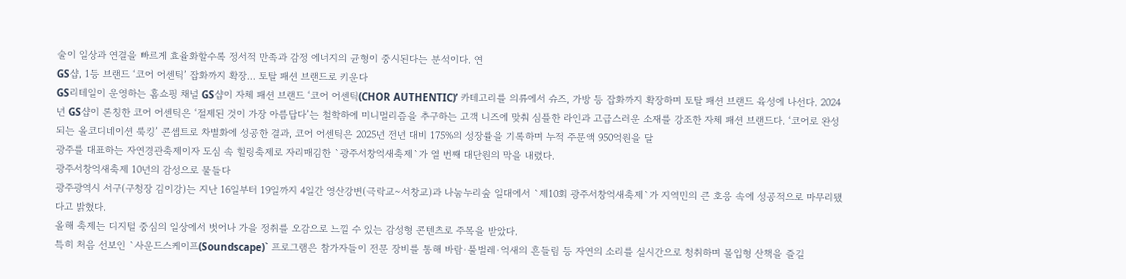술이 일상과 연결을 빠르게 효율화할수록 정서적 만족과 감정 에너지의 균형이 중시된다는 분석이다. 연
GS샵, 1등 브랜드 ‘코어 어센틱’ 잡화까지 확장… 토탈 패션 브랜드로 키운다
GS리테일이 운영하는 홈쇼핑 채널 GS샵이 자체 패션 브랜드 ‘코어 어센틱(CHOR AUTHENTIC)’ 카테고리를 의류에서 슈즈, 가방 등 잡화까지 확장하며 토탈 패션 브랜드 육성에 나선다. 2024년 GS샵이 론칭한 코어 어센틱은 ‘절제된 것이 가장 아름답다’는 철학하에 미니멀리즘을 추구하는 고객 니즈에 맞춰 심플한 라인과 고급스러운 소재를 강조한 자체 패션 브랜드다. ‘코어로 완성되는 올코디네이션 룩킹’ 콘셉트로 차별화에 성공한 결과, 코어 어센틱은 2025년 전년 대비 175%의 성장률을 기록하며 누적 주문액 950억원을 달
광주를 대표하는 자연경관축제이자 도심 속 힐링축제로 자리매김한 `광주서창억새축제`가 열 번째 대단원의 막을 내렸다.
광주서창억새축제 10년의 감성으로 물들다
광주광역시 서구(구청장 김이강)는 지난 16일부터 19일까지 4일간 영산강변(극락교∼서창교)과 나눔누리숲 일대에서 `제10회 광주서창억새축제`가 지역민의 큰 호응 속에 성공적으로 마무리됐다고 밝혔다.
올해 축제는 디지털 중심의 일상에서 벗어나 가을 정취를 오감으로 느낄 수 있는 감성형 콘텐츠로 주목을 받았다.
특히 처음 선보인 `사운드스케이프(Soundscape)` 프로그램은 참가자들이 전문 장비를 통해 바람·풀벌레·억새의 흔들림 등 자연의 소리를 실시간으로 청취하며 몰입형 산책을 즐길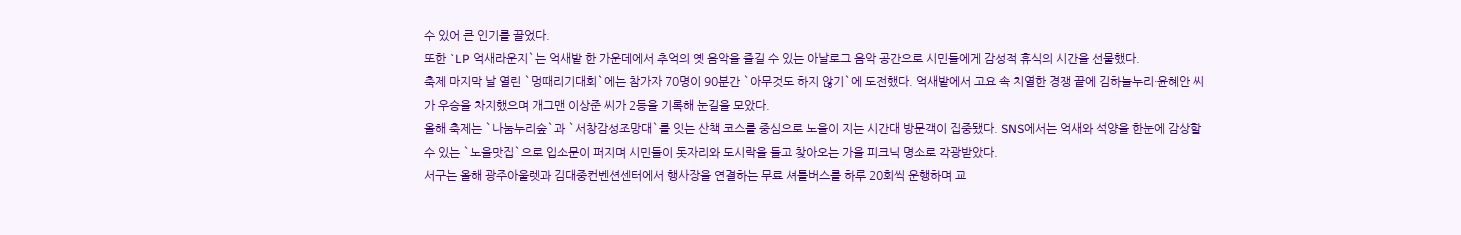수 있어 큰 인기를 끌었다.
또한 `LP 억새라운지`는 억새밭 한 가운데에서 추억의 옛 음악을 즐길 수 있는 아날로그 음악 공간으로 시민들에게 감성적 휴식의 시간을 선물했다.
축제 마지막 날 열린 `멍때리기대회`에는 참가자 70명이 90분간 `아무것도 하지 않기`에 도전했다. 억새밭에서 고요 속 치열한 경쟁 끝에 김하늘누리·윤혜안 씨가 우승을 차지했으며 개그맨 이상준 씨가 2등을 기록해 눈길을 모았다.
올해 축제는 `나눔누리숲`과 `서창감성조망대`를 잇는 산책 코스를 중심으로 노을이 지는 시간대 방문객이 집중됐다. SNS에서는 억새와 석양을 한눈에 감상할 수 있는 `노을맛집`으로 입소문이 퍼지며 시민들이 돗자리와 도시락을 들고 찾아오는 가을 피크닉 명소로 각광받았다.
서구는 올해 광주아울렛과 김대중컨벤션센터에서 행사장을 연결하는 무료 셔틀버스를 하루 20회씩 운행하며 교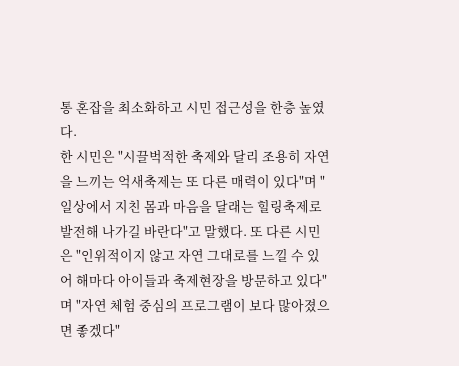통 혼잡을 최소화하고 시민 접근성을 한층 높였다.
한 시민은 "시끌벅적한 축제와 달리 조용히 자연을 느끼는 억새축제는 또 다른 매력이 있다"며 "일상에서 지친 몸과 마음을 달래는 힐링축제로 발전해 나가길 바란다"고 말했다. 또 다른 시민은 "인위적이지 않고 자연 그대로를 느낄 수 있어 해마다 아이들과 축제현장을 방문하고 있다"며 "자연 체험 중심의 프로그램이 보다 많아졌으면 좋겠다"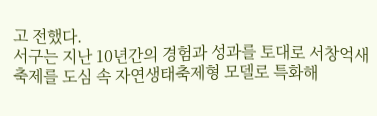고 전했다.
서구는 지난 10년간의 경험과 성과를 토대로 서창억새축제를 도심 속 자연생태축제형 모델로 특화해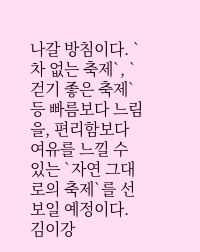나갈 방침이다. `차 없는 축제`, `걷기 좋은 축제` 등 빠름보다 느림을, 편리함보다 여유를 느낄 수 있는 `자연 그대로의 축제`를 선보일 예정이다.
김이강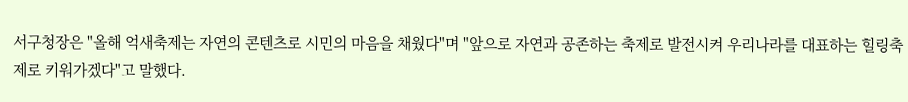서구청장은 "올해 억새축제는 자연의 콘텐츠로 시민의 마음을 채웠다"며 "앞으로 자연과 공존하는 축제로 발전시켜 우리나라를 대표하는 힐링축제로 키워가겠다"고 말했다.